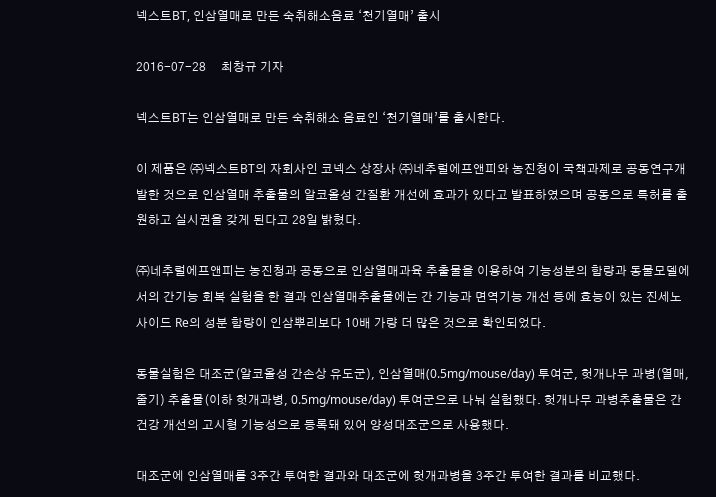넥스트BT, 인삼열매로 만든 숙취해소음료 ‘천기열매’ 출시

2016-07-28     최창규 기자

넥스트BT는 인삼열매로 만든 숙취해소 음료인 ‘천기열매’를 출시한다.

이 제품은 ㈜넥스트BT의 자회사인 코넥스 상장사 ㈜네추럴에프앤피와 농진청이 국책과제로 공동연구개발한 것으로 인삼열매 추출물의 알코올성 간질환 개선에 효과가 있다고 발표하였으며 공동으로 특허를 출원하고 실시권을 갖게 된다고 28일 밝혔다.

㈜네추럴에프앤피는 농진청과 공동으로 인삼열매과육 추출물을 이용하여 기능성분의 함량과 동물모델에서의 간기능 회복 실험을 한 결과 인삼열매추출물에는 간 기능과 면역기능 개선 등에 효능이 있는 진세노사이드 Re의 성분 함량이 인삼뿌리보다 10배 가량 더 많은 것으로 확인되었다.

동물실험은 대조군(알코올성 간손상 유도군), 인삼열매(0.5mg/mouse/day) 투여군, 헛개나무 과병(열매, 줄기) 추출물(이하 헛개과병, 0.5mg/mouse/day) 투여군으로 나눠 실험했다. 헛개나무 과병추출물은 간 건강 개선의 고시형 기능성으로 등록돼 있어 양성대조군으로 사용했다.

대조군에 인삼열매를 3주간 투여한 결과와 대조군에 헛개과병을 3주간 투여한 결과를 비교했다.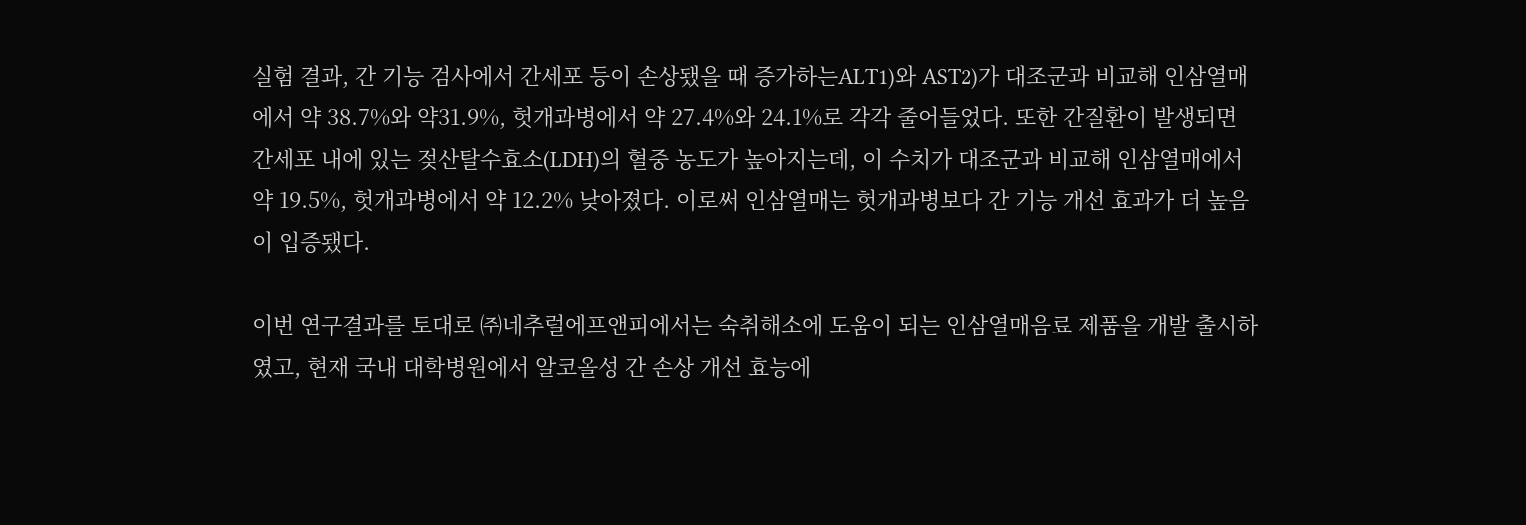실험 결과, 간 기능 검사에서 간세포 등이 손상됐을 때 증가하는ALT1)와 AST2)가 대조군과 비교해 인삼열매에서 약 38.7%와 약31.9%, 헛개과병에서 약 27.4%와 24.1%로 각각 줄어들었다. 또한 간질환이 발생되면 간세포 내에 있는 젖산탈수효소(LDH)의 혈중 농도가 높아지는데, 이 수치가 대조군과 비교해 인삼열매에서 약 19.5%, 헛개과병에서 약 12.2% 낮아졌다. 이로써 인삼열매는 헛개과병보다 간 기능 개선 효과가 더 높음이 입증됐다.

이번 연구결과를 토대로 ㈜네추럴에프앤피에서는 숙취해소에 도움이 되는 인삼열매음료 제품을 개발 출시하였고, 현재 국내 대학병원에서 알코올성 간 손상 개선 효능에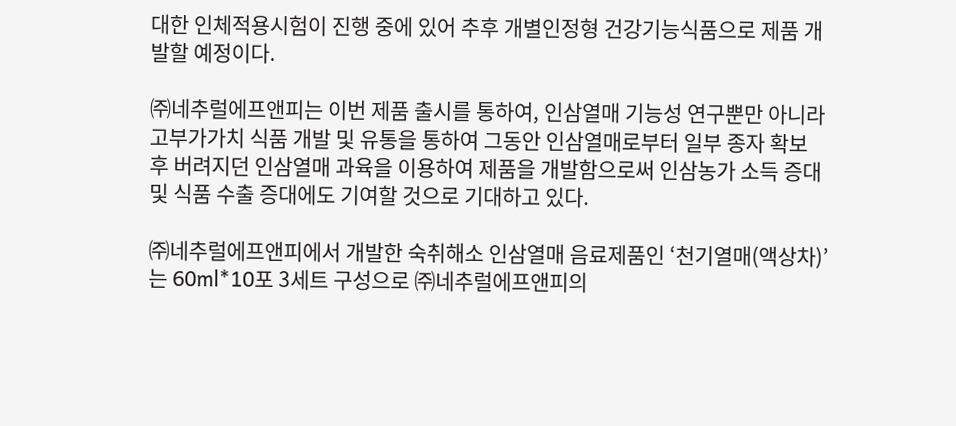대한 인체적용시험이 진행 중에 있어 추후 개별인정형 건강기능식품으로 제품 개발할 예정이다.

㈜네추럴에프앤피는 이번 제품 출시를 통하여, 인삼열매 기능성 연구뿐만 아니라 고부가가치 식품 개발 및 유통을 통하여 그동안 인삼열매로부터 일부 종자 확보 후 버려지던 인삼열매 과육을 이용하여 제품을 개발함으로써 인삼농가 소득 증대 및 식품 수출 증대에도 기여할 것으로 기대하고 있다.

㈜네추럴에프앤피에서 개발한 숙취해소 인삼열매 음료제품인 ‘천기열매(액상차)’는 60ml*10포 3세트 구성으로 ㈜네추럴에프앤피의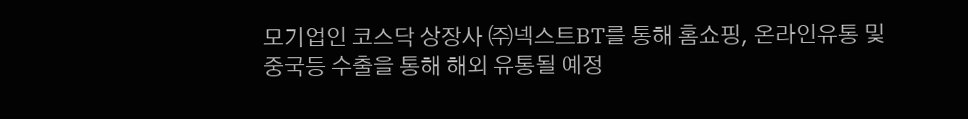모기업인 코스닥 상장사 ㈜넥스트BT를 통해 홈쇼핑, 온라인유통 및 중국등 수출을 통해 해외 유통될 예정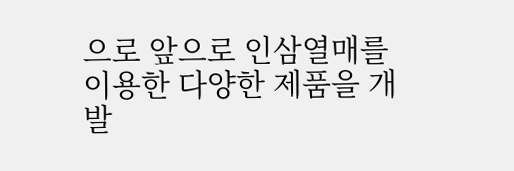으로 앞으로 인삼열매를 이용한 다양한 제품을 개발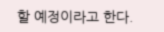할 예정이라고 한다.